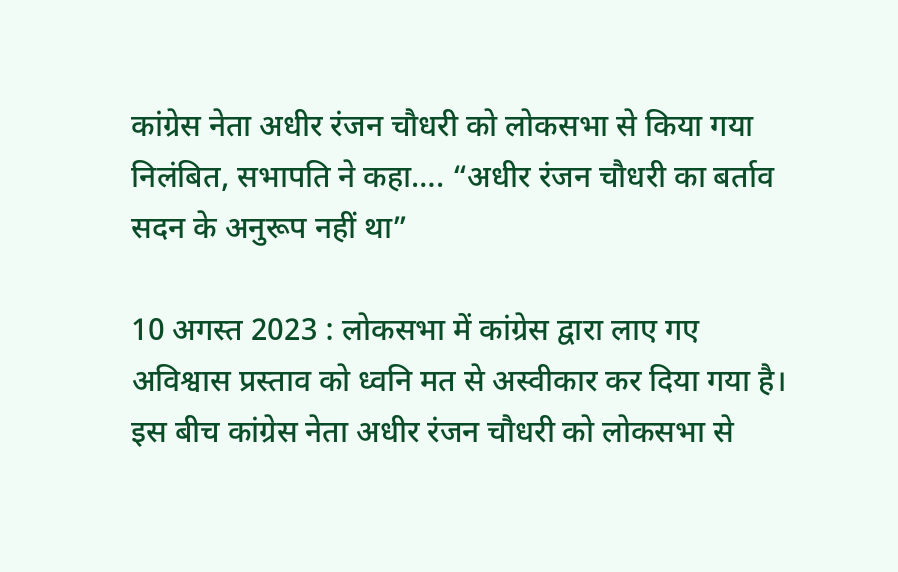कांग्रेस नेता अधीर रंजन चौधरी को लोकसभा से किया गया निलंबित, सभापति ने कहा…. “अधीर रंजन चौधरी का बर्ताव सदन के अनुरूप नहीं था”

10 अगस्त 2023 : लोकसभा में कांग्रेस द्वारा लाए गए अविश्वास प्रस्ताव को ध्वनि मत से अस्वीकार कर दिया गया है। इस बीच कांग्रेस नेता अधीर रंजन चौधरी को लोकसभा से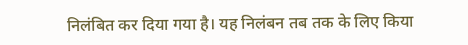निलंबित कर दिया गया है। यह निलंबन तब तक के लिए किया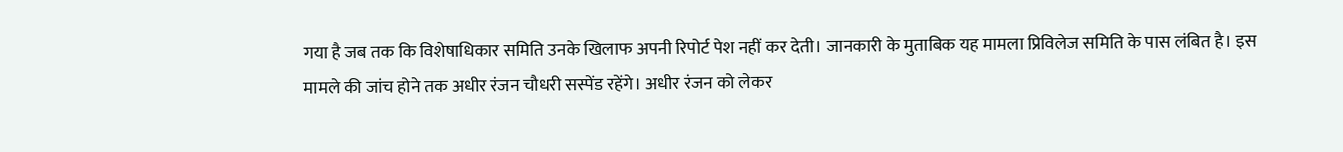गया है जब तक कि विशेषाधिकार समिति उनके खिलाफ अपनी रिपोर्ट पेश नहीं कर देती। जानकारी के मुताबिक यह मामला प्रिविलेज समिति के पास लंबित है। इस मामले की जांच होने तक अधीर रंजन चौधरी सस्पेंड रहेंगे। अधीर रंजन को लेकर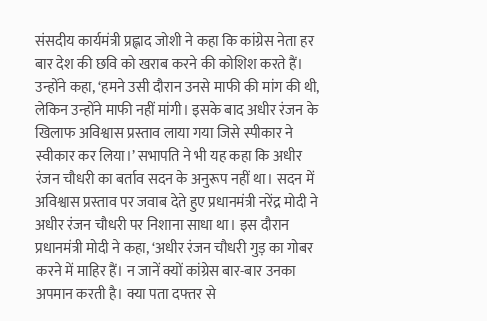संसदीय कार्यमंत्री प्रह्लाद जोशी ने कहा कि कांग्रेस नेता हर बार देश की छवि को खराब करने की कोशिश करते हैं। उन्होंने कहा, ‘हमने उसी दौरान उनसे माफी की मांग की थी, लेकिन उन्होंने माफी नहीं मांगी। इसके बाद अधीर रंजन के खिलाफ अविश्वास प्रस्ताव लाया गया जिसे स्पीकार ने स्वीकार कर लिया।’ सभापति ने भी यह कहा कि अधीर रंजन चौधरी का बर्ताव सदन के अनुरूप नहीं था। सदन में अविश्वास प्रस्ताव पर जवाब देते हुए प्रधानमंत्री नरेंद्र मोदी ने अधीर रंजन चौधरी पर निशाना साधा था। इस दौरान प्रधानमंत्री मोदी ने कहा, ‘अधीर रंजन चौधरी गुड़ का गोबर करने में माहिर हैं। न जानें क्यों कांग्रेस बार-बार उनका अपमान करती है। क्या पता दफ्तर से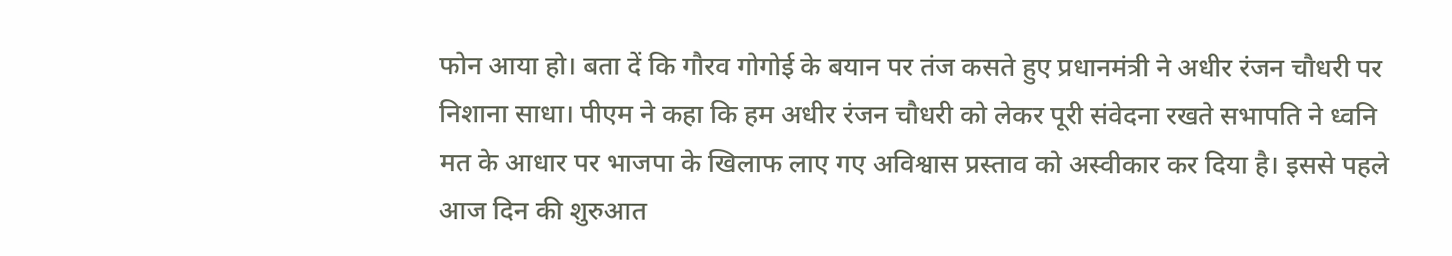फोन आया हो। बता दें कि गौरव गोगोई के बयान पर तंज कसते हुए प्रधानमंत्री ने अधीर रंजन चौधरी पर निशाना साधा। पीएम ने कहा कि हम अधीर रंजन चौधरी को लेकर पूरी संवेदना रखते सभापति ने ध्वनि मत के आधार पर भाजपा के खिलाफ लाए गए अविश्वास प्रस्ताव को अस्वीकार कर दिया है। इससे पहले आज दिन की शुरुआत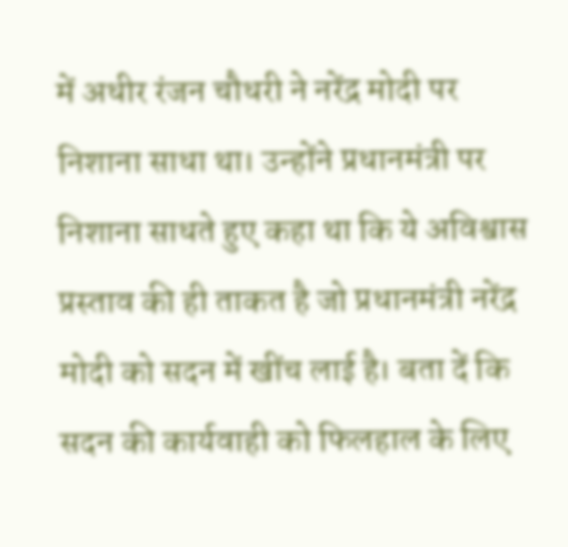में अधीर रंजन चौधरी ने नरेंद्र मोदी पर निशाना साधा था। उन्होंने प्रधानमंत्री पर निशाना साधते हुए कहा था कि ये अविश्वास प्रस्ताव की ही ताकत है जो प्रधानमंत्री नरेंद्र मोदी को सदन में खींच लाई है। बता दें कि सदन की कार्यवाही को फिलहाल के लिए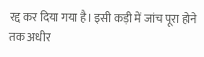रद्द कर दिया गया है। इसी कड़ी में जांच पूरा होने तक अधीर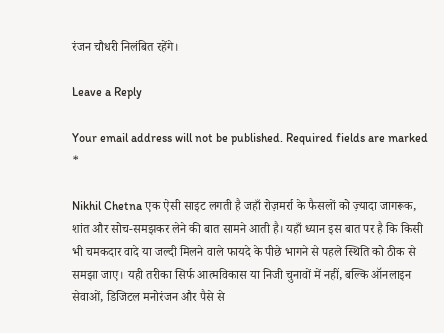रंजन चौधरी निलंबित रहेंगे।

Leave a Reply

Your email address will not be published. Required fields are marked *

Nikhil Chetna एक ऐसी साइट लगती है जहाँ रोज़मर्रा के फैसलों को ज़्यादा जागरूक, शांत और सोच-समझकर लेने की बात सामने आती है। यहाँ ध्यान इस बात पर है कि किसी भी चमकदार वादे या जल्दी मिलने वाले फायदे के पीछे भागने से पहले स्थिति को ठीक से समझा जाए। यही तरीका सिर्फ आत्मविकास या निजी चुनावों में नहीं, बल्कि ऑनलाइन सेवाओं, डिजिटल मनोरंजन और पैसे से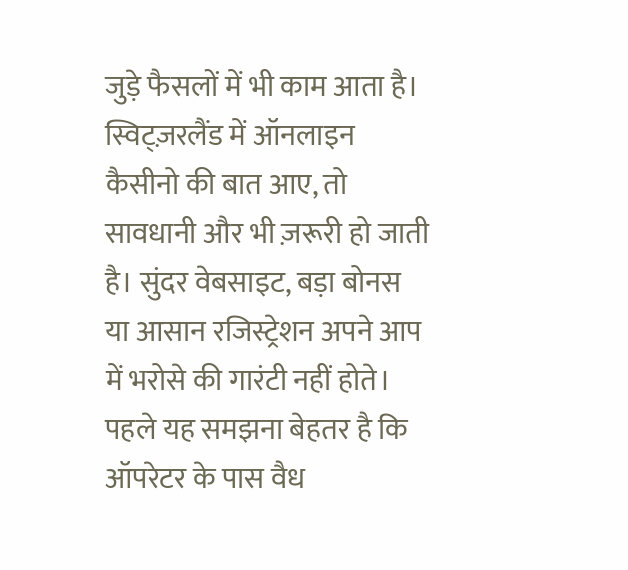जुड़े फैसलों में भी काम आता है। स्विट्ज़रलैंड में ऑनलाइन कैसीनो की बात आए, तो सावधानी और भी ज़रूरी हो जाती है। सुंदर वेबसाइट, बड़ा बोनस या आसान रजिस्ट्रेशन अपने आप में भरोसे की गारंटी नहीं होते। पहले यह समझना बेहतर है कि ऑपरेटर के पास वैध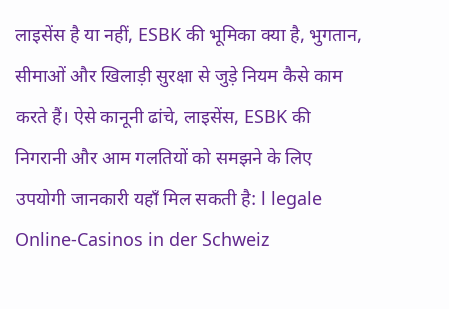लाइसेंस है या नहीं, ESBK की भूमिका क्या है, भुगतान, सीमाओं और खिलाड़ी सुरक्षा से जुड़े नियम कैसे काम करते हैं। ऐसे कानूनी ढांचे, लाइसेंस, ESBK की निगरानी और आम गलतियों को समझने के लिए उपयोगी जानकारी यहाँ मिल सकती है: l legale Online-Casinos in der Schweiz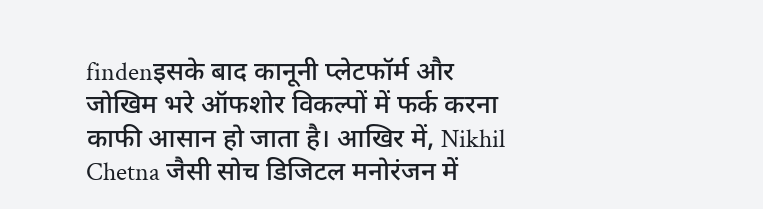findenइसके बाद कानूनी प्लेटफॉर्म और जोखिम भरे ऑफशोर विकल्पों में फर्क करना काफी आसान हो जाता है। आखिर में, Nikhil Chetna जैसी सोच डिजिटल मनोरंजन में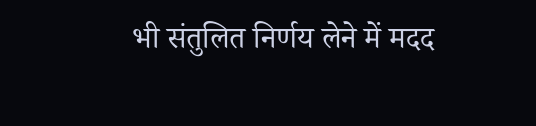भी संतुलित निर्णय लेने में मदद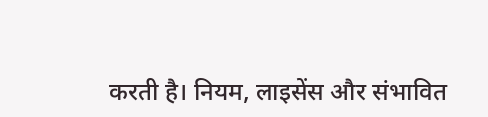करती है। नियम, लाइसेंस और संभावित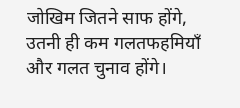जोखिम जितने साफ होंगे, उतनी ही कम गलतफहमियाँ और गलत चुनाव होंगे।